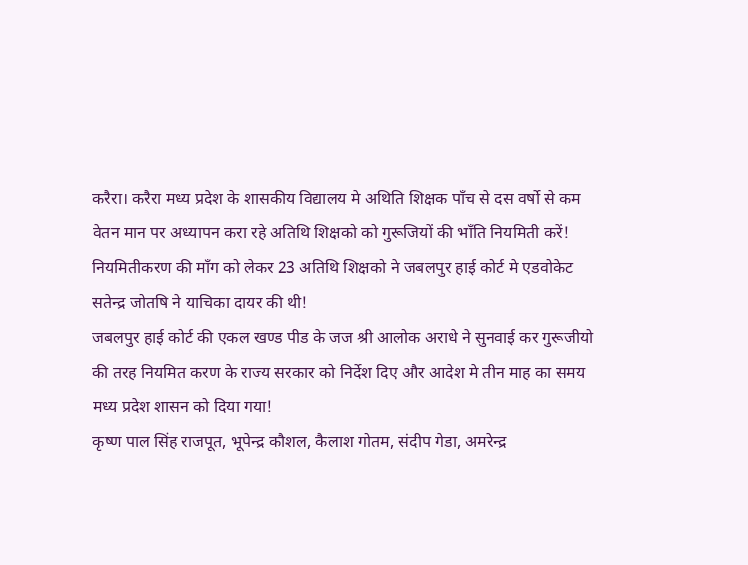करैरा। करैरा मध्य प्रदेश के शासकीय विद्यालय मे अथिति शिक्षक पाँच से दस वर्षो से कम वेतन मान पर अध्यापन करा रहे अतिथि शिक्षको को गुरूजियों की भाँति नियमिती करें! नियमितीकरण की माँग को लेकर 23 अतिथि शिक्षको ने जबलपुर हाई कोर्ट मे एडवोकेट सतेन्द्र जोतषि ने याचिका दायर की थी!
जबलपुर हाई कोर्ट की एकल खण्ड पीड के जज श्री आलोक अराधे ने सुनवाई कर गुरूजीयो की तरह नियमित करण के राज्य सरकार को निर्देश दिए और आदेश मे तीन माह का समय मध्य प्रदेश शासन को दिया गया!
कृष्ण पाल सिंह राजपूत, भूपेन्द्र कौशल, कैलाश गोतम, संदीप गेडा, अमरेन्द्र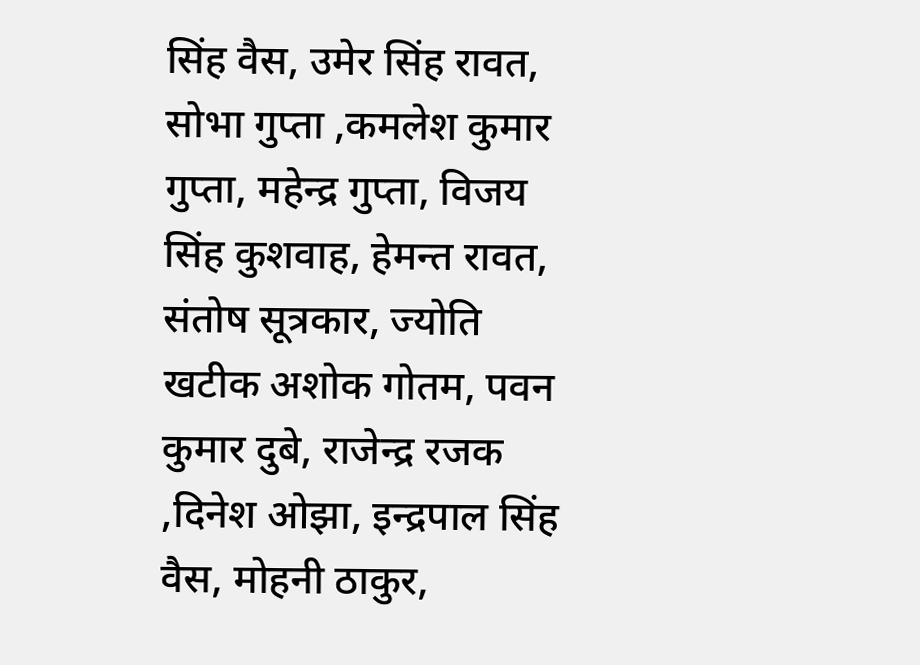सिंह वैस, उमेर सिंह रावत, सोभा गुप्ता ,कमलेश कुमार गुप्ता, महेन्द्र गुप्ता, विजय सिंह कुशवाह, हेमन्त रावत, संतोष सूत्रकार, ज्योति खटीक अशोक गोतम, पवन कुमार दुबे, राजेन्द्र रजक ,दिनेश ओझा, इन्द्रपाल सिंह वैस, मोहनी ठाकुर,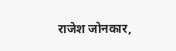राजेश जोनकार,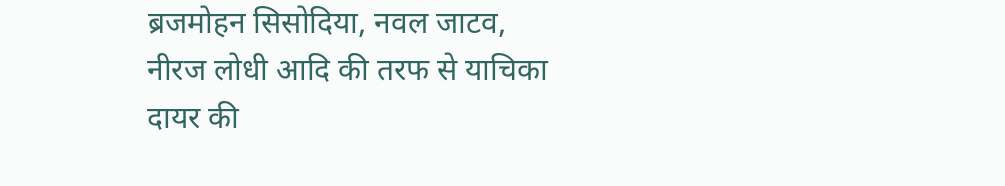ब्रजमोहन सिसोदिया, नवल जाटव, नीरज लोधी आदि की तरफ से याचिका दायर की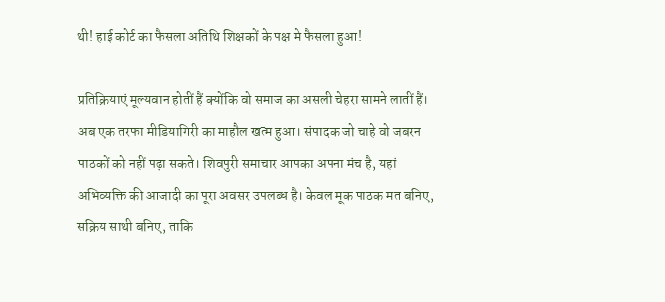थी! हाई कोर्ट का फैसला अतिथि शिक्षकों के पक्ष मे फैसला हुआ!

प्रतिक्रियाएं मूल्यवान होतीं हैं क्योंकि वो समाज का असली चेहरा सामने लातीं हैं। अब एक तरफा मीडियागिरी का माहौल खत्म हुआ। संपादक जो चाहे वो जबरन पाठकों को नहीं पढ़ा सकते। शिवपुरी समाचार आपका अपना मंच है, यहां अभिव्यक्ति की आजादी का पूरा अवसर उपलब्ध है। केवल मूक पाठक मत बनिए, सक्रिय साथी बनिए, ताकि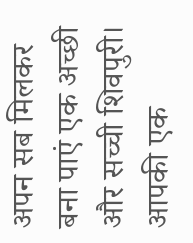अपन सब मिलकर बना पाएं एक अच्छी और सच्ची शिवपुरी। आपकी एक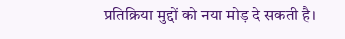प्रतिक्रिया मुद्दों को नया मोड़ दे सकती है।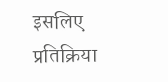इसलिए प्रतिक्रिया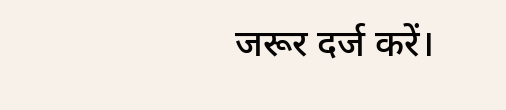जरूर दर्ज करें।